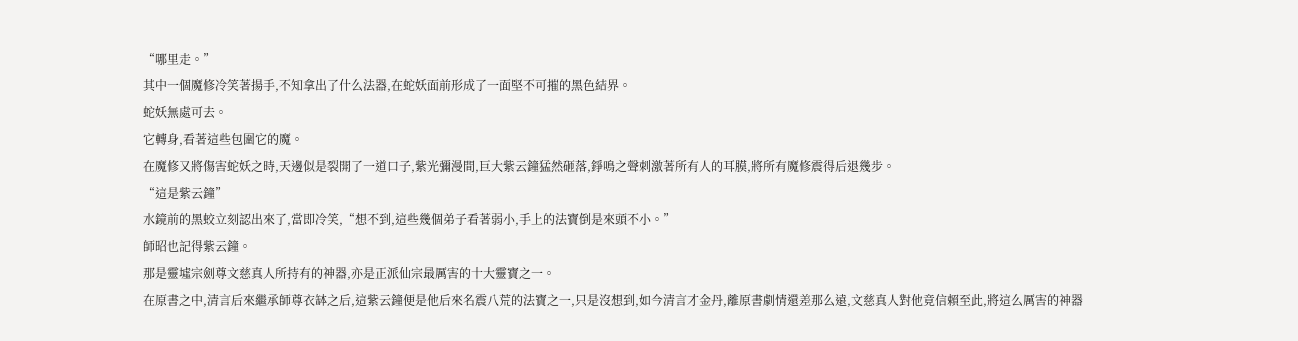“哪里走。”
其中一個魔修冷笑著揚手,不知拿出了什么法器,在蛇妖面前形成了一面堅不可摧的黑色結界。
蛇妖無處可去。
它轉身,看著這些包圍它的魔。
在魔修又將傷害蛇妖之時,天邊似是裂開了一道口子,紫光彌漫間,巨大紫云鐘猛然砸落,錚鳴之聲刺激著所有人的耳膜,將所有魔修震得后退幾步。
“這是紫云鐘”
水鏡前的黑蛟立刻認出來了,當即冷笑,“想不到,這些幾個弟子看著弱小,手上的法寶倒是來頭不小。”
師昭也記得紫云鐘。
那是靈墟宗劍尊文慈真人所持有的神器,亦是正派仙宗最厲害的十大靈寶之一。
在原書之中,清言后來繼承師尊衣缽之后,這紫云鐘便是他后來名震八荒的法寶之一,只是沒想到,如今清言才金丹,離原書劇情還差那么遠,文慈真人對他竟信賴至此,將這么厲害的神器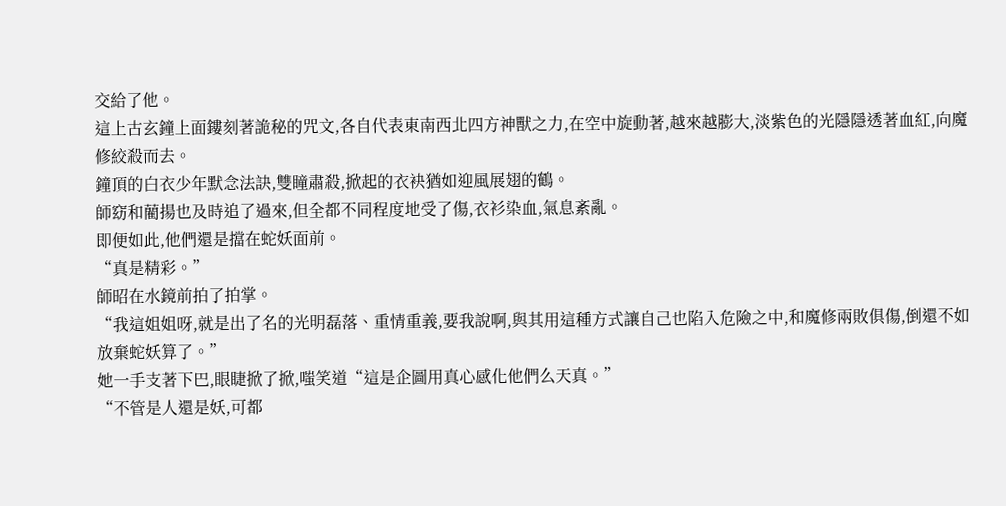交給了他。
這上古玄鐘上面鏤刻著詭秘的咒文,各自代表東南西北四方神獸之力,在空中旋動著,越來越膨大,淡紫色的光隱隱透著血紅,向魔修絞殺而去。
鐘頂的白衣少年默念法訣,雙瞳肅殺,掀起的衣袂猶如迎風展翅的鶴。
師窈和藺揚也及時追了過來,但全都不同程度地受了傷,衣衫染血,氣息紊亂。
即便如此,他們還是擋在蛇妖面前。
“真是精彩。”
師昭在水鏡前拍了拍掌。
“我這姐姐呀,就是出了名的光明磊落、重情重義,要我說啊,與其用這種方式讓自己也陷入危險之中,和魔修兩敗俱傷,倒還不如放棄蛇妖算了。”
她一手支著下巴,眼睫掀了掀,嗤笑道“這是企圖用真心感化他們么天真。”
“不管是人還是妖,可都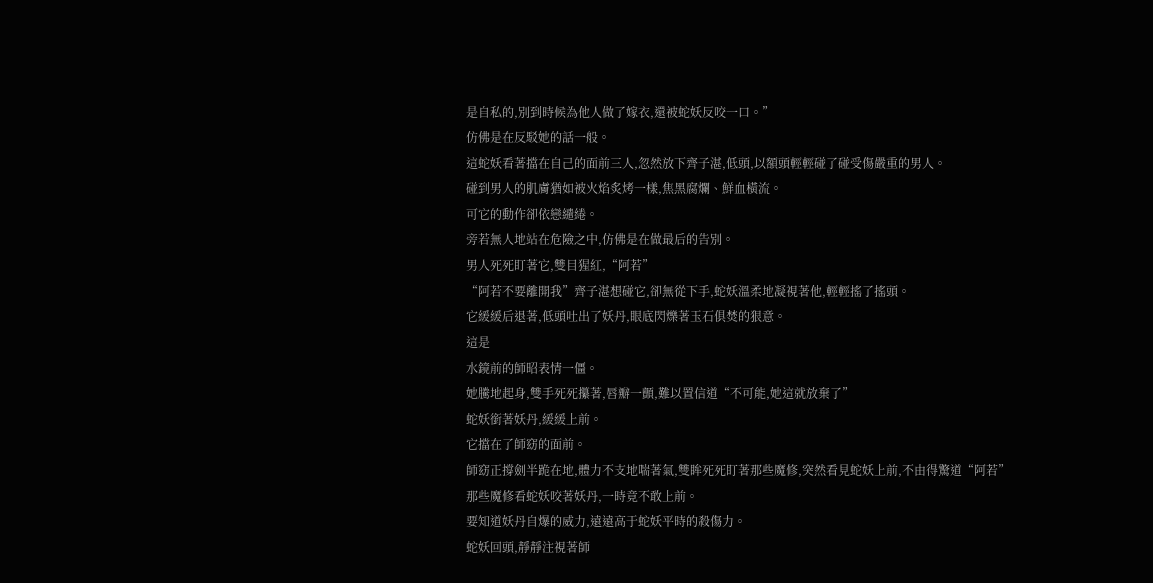是自私的,別到時候為他人做了嫁衣,還被蛇妖反咬一口。”
仿佛是在反駁她的話一般。
這蛇妖看著擋在自己的面前三人,忽然放下齊子湛,低頭,以額頭輕輕碰了碰受傷嚴重的男人。
碰到男人的肌膚猶如被火焰炙烤一樣,焦黑腐爛、鮮血橫流。
可它的動作卻依戀繾綣。
旁若無人地站在危險之中,仿佛是在做最后的告別。
男人死死盯著它,雙目猩紅,“阿若”
“阿若不要離開我”齊子湛想碰它,卻無從下手,蛇妖溫柔地凝視著他,輕輕搖了搖頭。
它緩緩后退著,低頭吐出了妖丹,眼底閃爍著玉石俱焚的狠意。
這是
水鏡前的師昭表情一僵。
她騰地起身,雙手死死攥著,唇瓣一顫,難以置信道“不可能,她這就放棄了”
蛇妖銜著妖丹,緩緩上前。
它擋在了師窈的面前。
師窈正撐劍半跪在地,體力不支地喘著氣,雙眸死死盯著那些魔修,突然看見蛇妖上前,不由得驚道“阿若”
那些魔修看蛇妖咬著妖丹,一時竟不敢上前。
要知道妖丹自爆的威力,遠遠高于蛇妖平時的殺傷力。
蛇妖回頭,靜靜注視著師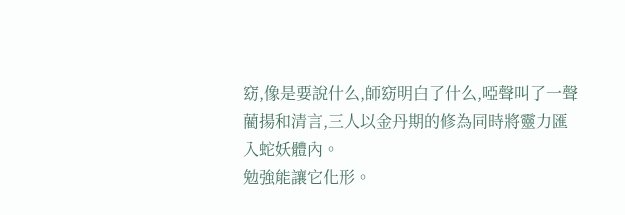窈,像是要說什么,師窈明白了什么,啞聲叫了一聲藺揚和清言,三人以金丹期的修為同時將靈力匯入蛇妖體內。
勉強能讓它化形。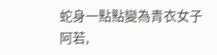蛇身一點點變為青衣女子阿若,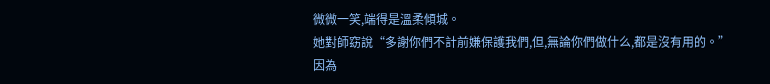微微一笑,端得是溫柔傾城。
她對師窈說“多謝你們不計前嫌保護我們,但,無論你們做什么,都是沒有用的。”
因為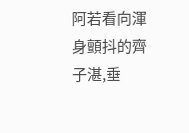阿若看向渾身顫抖的齊子湛,垂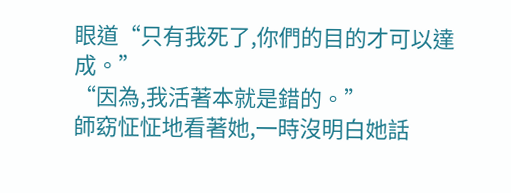眼道“只有我死了,你們的目的才可以達成。”
“因為,我活著本就是錯的。”
師窈怔怔地看著她,一時沒明白她話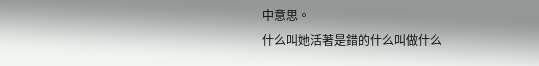中意思。
什么叫她活著是錯的什么叫做什么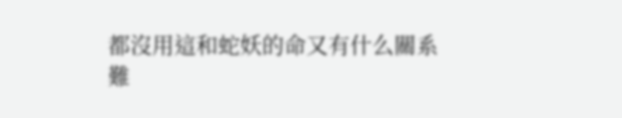都沒用這和蛇妖的命又有什么關系
難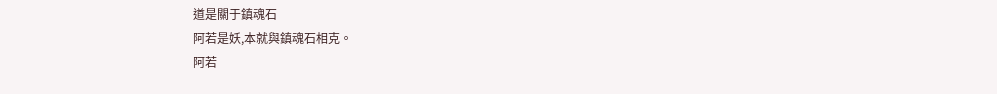道是關于鎮魂石
阿若是妖,本就與鎮魂石相克。
阿若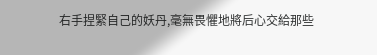右手捏緊自己的妖丹,毫無畏懼地將后心交給那些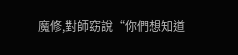魔修,對師窈說“你們想知道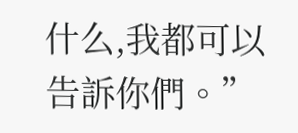什么,我都可以告訴你們。”